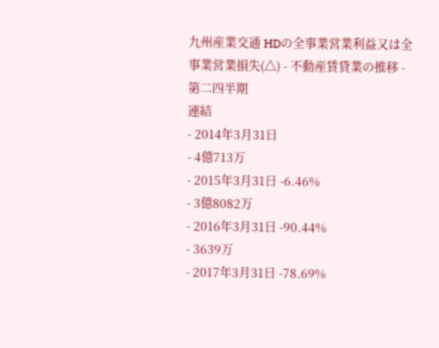九州産業交通 HDの全事業営業利益又は全事業営業損失(△) - 不動産賃貸業の推移 - 第二四半期
連結
- 2014年3月31日
- 4億713万
- 2015年3月31日 -6.46%
- 3億8082万
- 2016年3月31日 -90.44%
- 3639万
- 2017年3月31日 -78.69%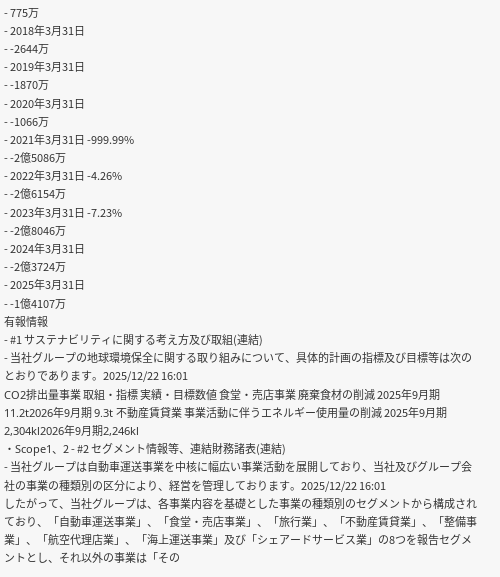- 775万
- 2018年3月31日
- -2644万
- 2019年3月31日
- -1870万
- 2020年3月31日
- -1066万
- 2021年3月31日 -999.99%
- -2億5086万
- 2022年3月31日 -4.26%
- -2億6154万
- 2023年3月31日 -7.23%
- -2億8046万
- 2024年3月31日
- -2億3724万
- 2025年3月31日
- -1億4107万
有報情報
- #1 サステナビリティに関する考え方及び取組(連結)
- 当社グループの地球環境保全に関する取り組みについて、具体的計画の指標及び目標等は次のとおりであります。2025/12/22 16:01
CO2排出量事業 取組・指標 実績・目標数値 食堂・売店事業 廃棄食材の削減 2025年9月期11.2t2026年9月期 9.3t 不動産賃貸業 事業活動に伴うエネルギー使用量の削減 2025年9月期2,304kl2026年9月期2,246kl
・Scope1、2 - #2 セグメント情報等、連結財務諸表(連結)
- 当社グループは自動車運送事業を中核に幅広い事業活動を展開しており、当社及びグループ会社の事業の種類別の区分により、経営を管理しております。2025/12/22 16:01
したがって、当社グループは、各事業内容を基礎とした事業の種類別のセグメントから構成されており、「自動車運送事業」、「食堂・売店事業」、「旅行業」、「不動産賃貸業」、「整備事業」、「航空代理店業」、「海上運送事業」及び「シェアードサービス業」の8つを報告セグメントとし、それ以外の事業は「その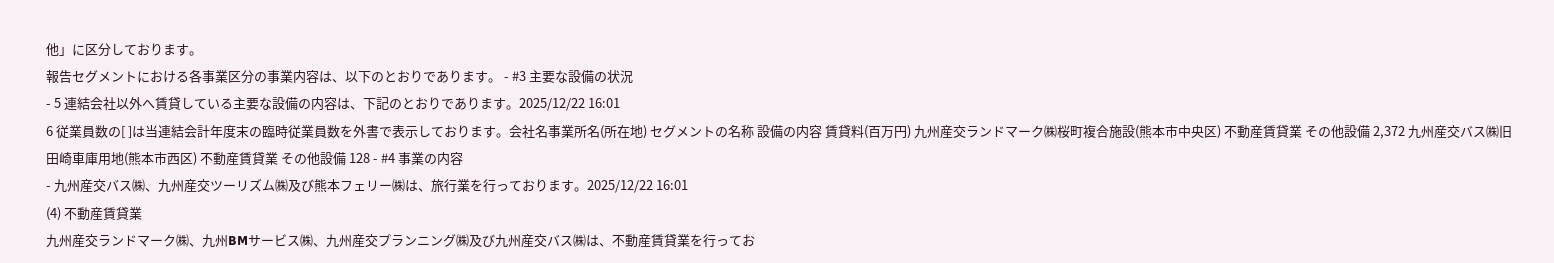他」に区分しております。
報告セグメントにおける各事業区分の事業内容は、以下のとおりであります。 - #3 主要な設備の状況
- 5 連結会社以外へ賃貸している主要な設備の内容は、下記のとおりであります。2025/12/22 16:01
6 従業員数の[ ]は当連結会計年度末の臨時従業員数を外書で表示しております。会社名事業所名(所在地) セグメントの名称 設備の内容 賃貸料(百万円) 九州産交ランドマーク㈱桜町複合施設(熊本市中央区) 不動産賃貸業 その他設備 2,372 九州産交バス㈱旧田崎車庫用地(熊本市西区) 不動産賃貸業 その他設備 128 - #4 事業の内容
- 九州産交バス㈱、九州産交ツーリズム㈱及び熊本フェリー㈱は、旅行業を行っております。2025/12/22 16:01
(4) 不動産賃貸業
九州産交ランドマーク㈱、九州BMサービス㈱、九州産交プランニング㈱及び九州産交バス㈱は、不動産賃貸業を行ってお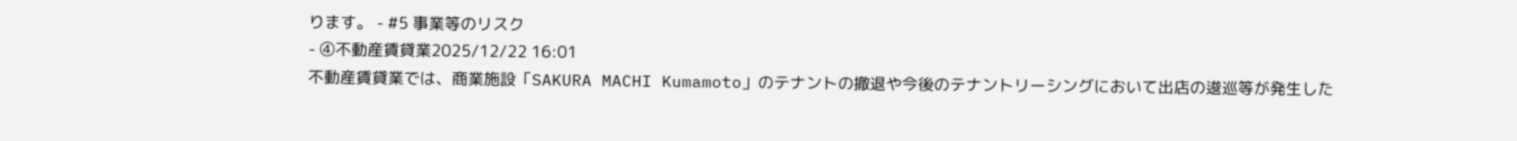ります。 - #5 事業等のリスク
- ④不動産賃貸業2025/12/22 16:01
不動産賃貸業では、商業施設「SAKURA MACHI Kumamoto」のテナントの撤退や今後のテナントリーシングにおいて出店の逡巡等が発生した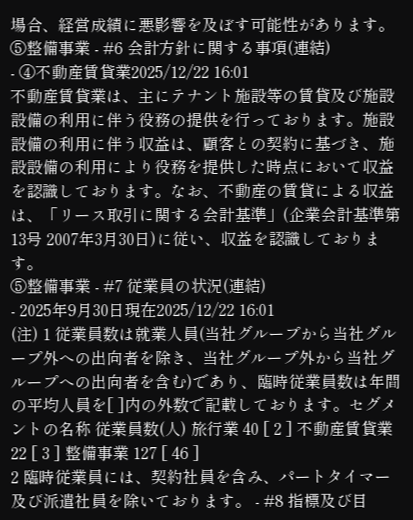場合、経営成績に悪影響を及ぼす可能性があります。
⑤整備事業 - #6 会計方針に関する事項(連結)
- ④不動産賃貸業2025/12/22 16:01
不動産賃貸業は、主にテナント施設等の賃貸及び施設設備の利用に伴う役務の提供を行っております。施設設備の利用に伴う収益は、顧客との契約に基づき、施設設備の利用により役務を提供した時点において収益を認識しております。なお、不動産の賃貸による収益は、「リース取引に関する会計基準」(企業会計基準第13号 2007年3月30日)に従い、収益を認識しております。
⑤整備事業 - #7 従業員の状況(連結)
- 2025年9月30日現在2025/12/22 16:01
(注) 1 従業員数は就業人員(当社グループから当社グループ外への出向者を除き、当社グループ外から当社グループへの出向者を含む)であり、臨時従業員数は年間の平均人員を[ ]内の外数で記載しております。セグメントの名称 従業員数(人) 旅行業 40 [ 2 ] 不動産賃貸業 22 [ 3 ] 整備事業 127 [ 46 ]
2 臨時従業員には、契約社員を含み、パートタイマー及び派遣社員を除いております。 - #8 指標及び目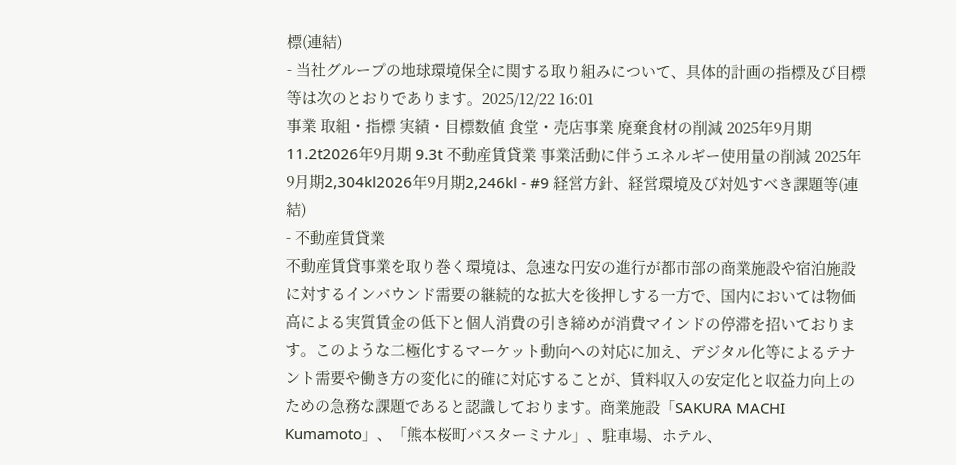標(連結)
- 当社グループの地球環境保全に関する取り組みについて、具体的計画の指標及び目標等は次のとおりであります。2025/12/22 16:01
事業 取組・指標 実績・目標数値 食堂・売店事業 廃棄食材の削減 2025年9月期11.2t2026年9月期 9.3t 不動産賃貸業 事業活動に伴うエネルギー使用量の削減 2025年9月期2,304kl2026年9月期2,246kl - #9 経営方針、経営環境及び対処すべき課題等(連結)
- 不動産賃貸業
不動産賃貸事業を取り巻く環境は、急速な円安の進行が都市部の商業施設や宿泊施設に対するインバウンド需要の継続的な拡大を後押しする一方で、国内においては物価高による実質賃金の低下と個人消費の引き締めが消費マインドの停滞を招いております。このような二極化するマーケット動向への対応に加え、デジタル化等によるテナント需要や働き方の変化に的確に対応することが、賃料収入の安定化と収益力向上のための急務な課題であると認識しております。商業施設「SAKURA MACHI Kumamoto」、「熊本桜町バスターミナル」、駐車場、ホテル、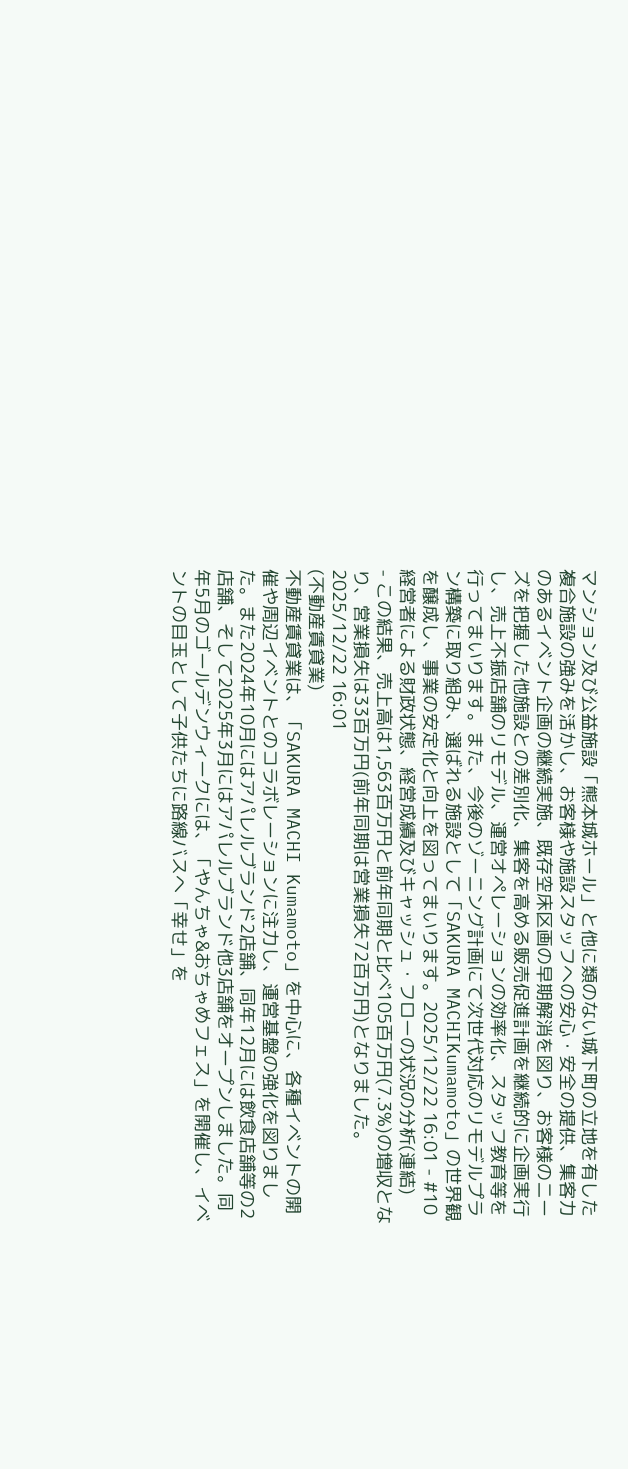マンション及び公益施設「熊本城ホール」と他に類のない城下町の立地を有した複合施設の強みを活かし、お客様や施設スタッフへの安心・安全の提供、集客力のあるイベント企画の継続実施、既存空床区画の早期解消を図り、お客様のニーズを把握した他施設との差別化、集客を高める販売促進計画を継続的に企画実行し、売上不振店舗のリモデル、運営オペレーションの効率化、スタッフ教育等を行ってまいります。また、今後のゾーニング計画にて次世代対応のリモデルプラン構築に取り組み、選ばれる施設として「SAKURA MACHIKumamoto」の世界観を醸成し、事業の安定化と向上を図ってまいります。2025/12/22 16:01 - #10 経営者による財政状態、経営成績及びキャッシュ・フローの状況の分析(連結)
- この結果、売上高は1,563百万円と前年同期と比べ105百万円(7.3%)の増収となり、営業損失は33百万円(前年同期は営業損失72百万円)となりました。2025/12/22 16:01
(不動産賃貸業)
不動産賃貸業は、「SAKURA MACHI Kumamoto」を中心に、各種イベントの開催や周辺イベントとのコラボレーションに注力し、運営基盤の強化を図りました。また2024年10月にはアパレルブランド2店舗、同年12月には飲食店舗等の2店舗、そして2025年3月にはアパレルブランド他3店舗をオープンしました。同年5月のゴールデンウィークには、「やんちゃ&おちゃめフェス」を開催し、イベントの目玉として子供たちに路線バスへ「幸せ」を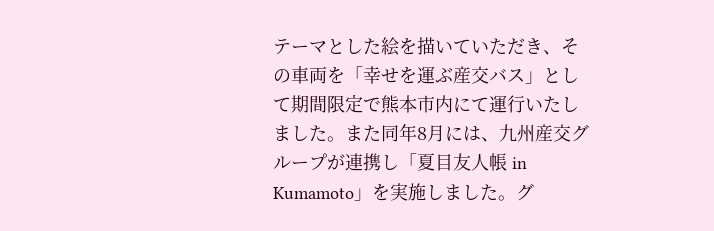テーマとした絵を描いていただき、その車両を「幸せを運ぶ産交バス」として期間限定で熊本市内にて運行いたしました。また同年8月には、九州産交グループが連携し「夏目友人帳 in Kumamoto」を実施しました。グ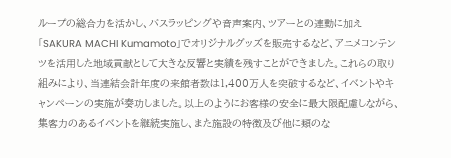ループの総合力を活かし、バスラッピングや音声案内、ツアーとの連動に加え「SAKURA MACHI Kumamoto」でオリジナルグッズを販売するなど、アニメコンテンツを活用した地域貢献として大きな反響と実績を残すことができました。これらの取り組みにより、当連結会計年度の来館者数は1,400万人を突破するなど、イベントやキャンペーンの実施が奏功しました。以上のようにお客様の安全に最大限配慮しながら、集客力のあるイベントを継続実施し、また施設の特徴及び他に類のな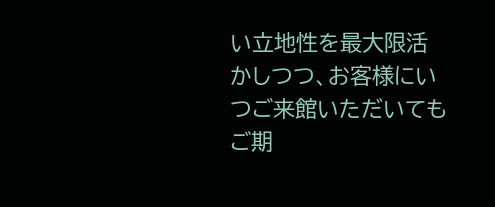い立地性を最大限活かしつつ、お客様にいつご来館いただいてもご期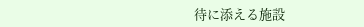待に添える施設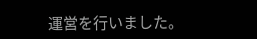運営を行いました。